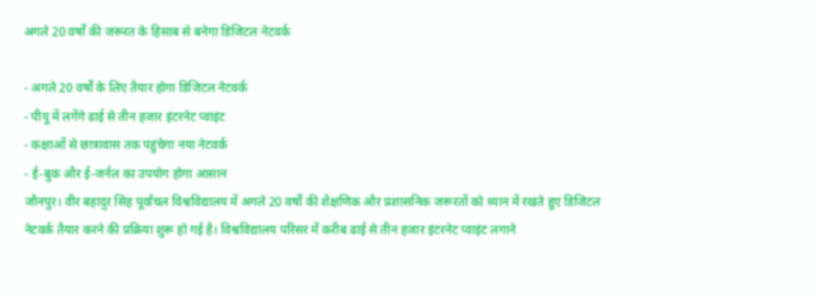अगले 20 वर्षों की जरूरत के हिसाब से बनेगा डिजिटल नेटवर्क

- अगले 20 वर्षों के लिए तैयार होगा डिजिटल नेटवर्क
- पीयू में लगेंगे ढाई से तीन हजार इंटरनेट प्वाइंट
- कक्षाओं से छात्रावास तक पहुंचेगा नया नेटवर्क
- ई-बुक और ई-जर्नल का उपयोग होगा आसान
जौनपुर। वीर बहादुर सिंह पूर्वांचल विश्वविद्यालय में अगले 20 वर्षों की शैक्षणिक और प्रशासनिक जरूरतों को ध्यान में रखते हुए डिजिटल नेटवर्क तैयार करने की प्रक्रिया शुरू हो गई है। विश्वविद्यालय परिसर में करीब ढाई से तीन हजार इंटरनेट प्वाइंट लगाने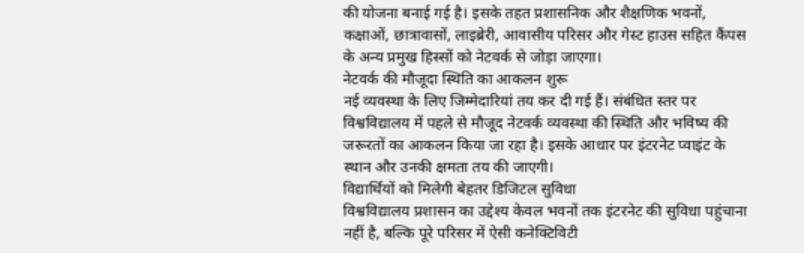की योजना बनाई गई है। इसके तहत प्रशासनिक और शैक्षणिक भवनों, कक्षाओं, छात्रावासों, लाइब्रेरी, आवासीय परिसर और गेस्ट हाउस सहित कैंपस के अन्य प्रमुख हिस्सों को नेटवर्क से जोड़ा जाएगा।
नेटवर्क की मौजूदा स्थिति का आकलन शुरू
नई व्यवस्था के लिए जिम्मेदारियां तय कर दी गई हैं। संबंधित स्तर पर विश्वविद्यालय में पहले से मौजूद नेटवर्क व्यवस्था की स्थिति और भविष्य की जरूरतों का आकलन किया जा रहा है। इसके आधार पर इंटरनेट प्वाइंट के स्थान और उनकी क्षमता तय की जाएगी।
विद्यार्थियों को मिलेगी बेहतर डिजिटल सुविधा
विश्वविद्यालय प्रशासन का उद्देश्य केवल भवनों तक इंटरनेट की सुविधा पहुंचाना नहीं है, बल्कि पूरे परिसर में ऐसी कनेक्टिविटी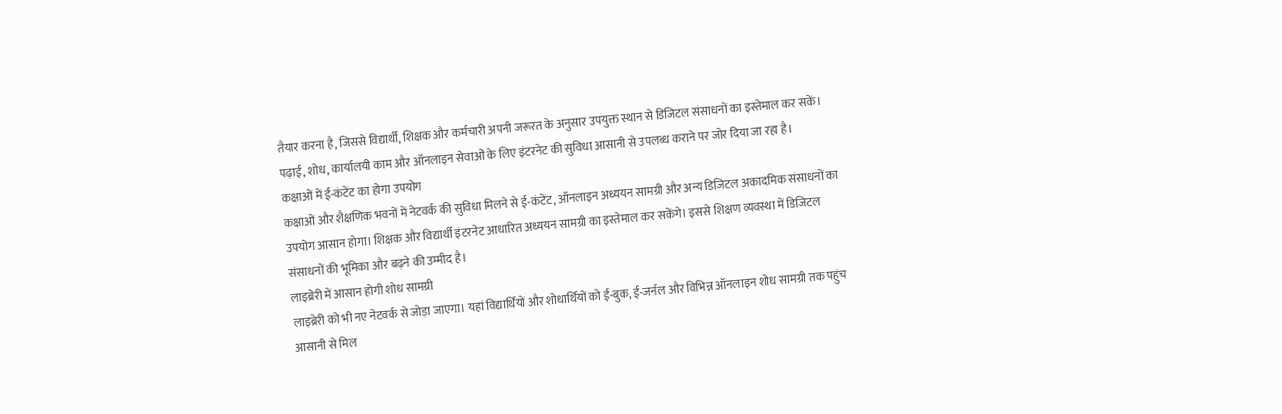तैयार करना है, जिससे विद्यार्थी, शिक्षक और कर्मचारी अपनी जरूरत के अनुसार उपयुक्त स्थान से डिजिटल संसाधनों का इस्तेमाल कर सकें। पढ़ाई, शोध, कार्यालयी काम और ऑनलाइन सेवाओं के लिए इंटरनेट की सुविधा आसानी से उपलब्ध कराने पर जोर दिया जा रहा है।
कक्षाओं में ई-कंटेंट का होगा उपयोग
कक्षाओं और शैक्षणिक भवनों में नेटवर्क की सुविधा मिलने से ई-कंटेंट, ऑनलाइन अध्ययन सामग्री और अन्य डिजिटल अकादमिक संसाधनों का उपयोग आसान होगा। शिक्षक और विद्यार्थी इंटरनेट आधारित अध्ययन सामग्री का इस्तेमाल कर सकेंगे। इससे शिक्षण व्यवस्था में डिजिटल संसाधनों की भूमिका और बढ़ने की उम्मीद है।
लाइब्रेरी में आसान होगी शोध सामग्री
लाइब्रेरी को भी नए नेटवर्क से जोड़ा जाएगा। यहां विद्यार्थियों और शोधार्थियों को ई-बुक, ई-जर्नल और विभिन्न ऑनलाइन शोध सामग्री तक पहुंच आसानी से मिल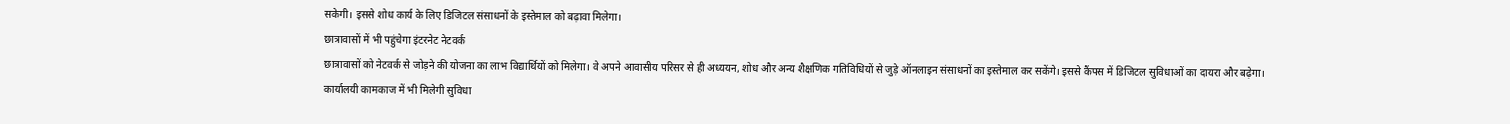सकेगी। इससे शोध कार्य के लिए डिजिटल संसाधनों के इस्तेमाल को बढ़ावा मिलेगा।
छात्रावासों में भी पहुंचेगा इंटरनेट नेटवर्क
छात्रावासों को नेटवर्क से जोड़ने की योजना का लाभ विद्यार्थियों को मिलेगा। वे अपने आवासीय परिसर से ही अध्ययन, शोध और अन्य शैक्षणिक गतिविधियों से जुड़े ऑनलाइन संसाधनों का इस्तेमाल कर सकेंगे। इससे कैंपस में डिजिटल सुविधाओं का दायरा और बढ़ेगा।
कार्यालयी कामकाज में भी मिलेगी सुविधा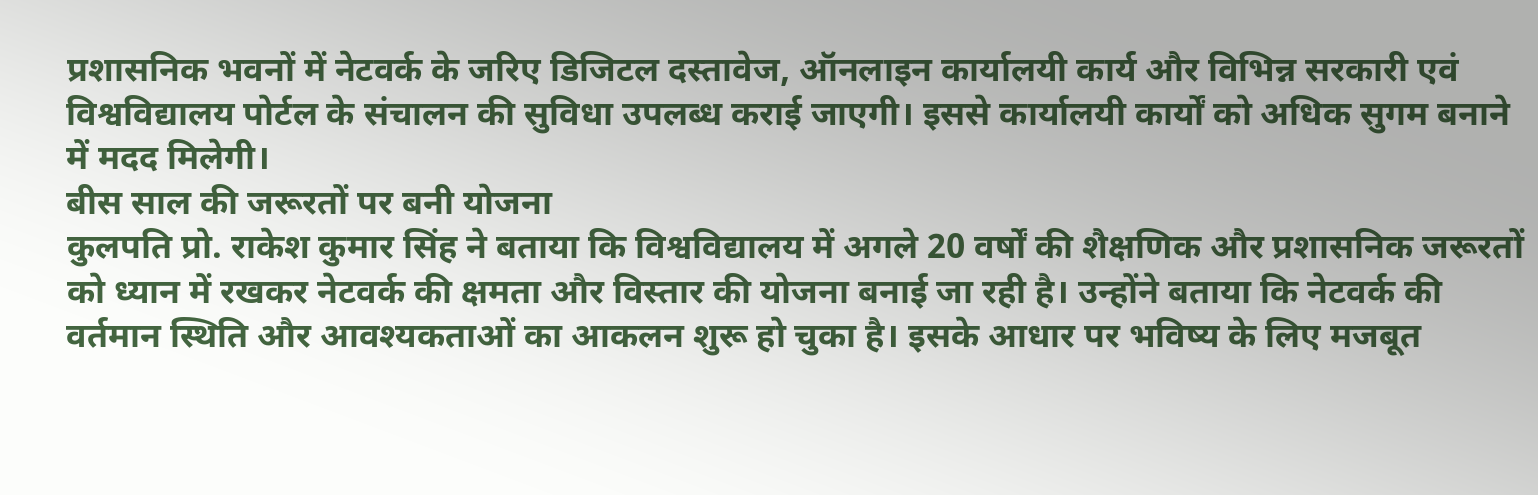प्रशासनिक भवनों में नेटवर्क के जरिए डिजिटल दस्तावेज, ऑनलाइन कार्यालयी कार्य और विभिन्न सरकारी एवं विश्वविद्यालय पोर्टल के संचालन की सुविधा उपलब्ध कराई जाएगी। इससे कार्यालयी कार्यों को अधिक सुगम बनाने में मदद मिलेगी।
बीस साल की जरूरतों पर बनी योजना
कुलपति प्रो. राकेश कुमार सिंह ने बताया कि विश्वविद्यालय में अगले 20 वर्षों की शैक्षणिक और प्रशासनिक जरूरतों को ध्यान में रखकर नेटवर्क की क्षमता और विस्तार की योजना बनाई जा रही है। उन्होंने बताया कि नेटवर्क की वर्तमान स्थिति और आवश्यकताओं का आकलन शुरू हो चुका है। इसके आधार पर भविष्य के लिए मजबूत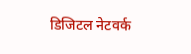डिजिटल नेटवर्क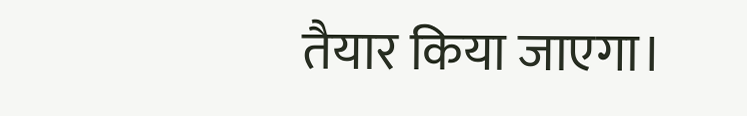तैयार किया जाएगा।